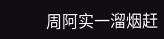周阿实一溜烟赶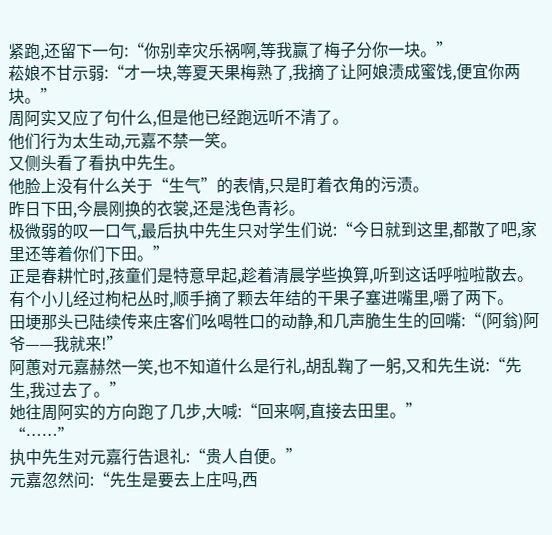紧跑,还留下一句:“你别幸灾乐祸啊,等我赢了梅子分你一块。”
菘娘不甘示弱:“才一块,等夏天果梅熟了,我摘了让阿娘渍成蜜饯,便宜你两块。”
周阿实又应了句什么,但是他已经跑远听不清了。
他们行为太生动,元嘉不禁一笑。
又侧头看了看执中先生。
他脸上没有什么关于“生气”的表情,只是盯着衣角的污渍。
昨日下田,今晨刚换的衣裳,还是浅色青衫。
极微弱的叹一口气,最后执中先生只对学生们说:“今日就到这里,都散了吧,家里还等着你们下田。”
正是春耕忙时,孩童们是特意早起,趁着清晨学些换算,听到这话呼啦啦散去。
有个小儿经过枸杞丛时,顺手摘了颗去年结的干果子塞进嘴里,嚼了两下。
田埂那头已陆续传来庄客们吆喝牲口的动静,和几声脆生生的回嘴:“(阿翁)阿爷——我就来!”
阿蕙对元嘉赫然一笑,也不知道什么是行礼,胡乱鞠了一躬,又和先生说:“先生,我过去了。”
她往周阿实的方向跑了几步,大喊:“回来啊,直接去田里。”
“……”
执中先生对元嘉行告退礼:“贵人自便。”
元嘉忽然问:“先生是要去上庄吗,西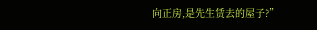向正房,是先生赁去的屋子?”